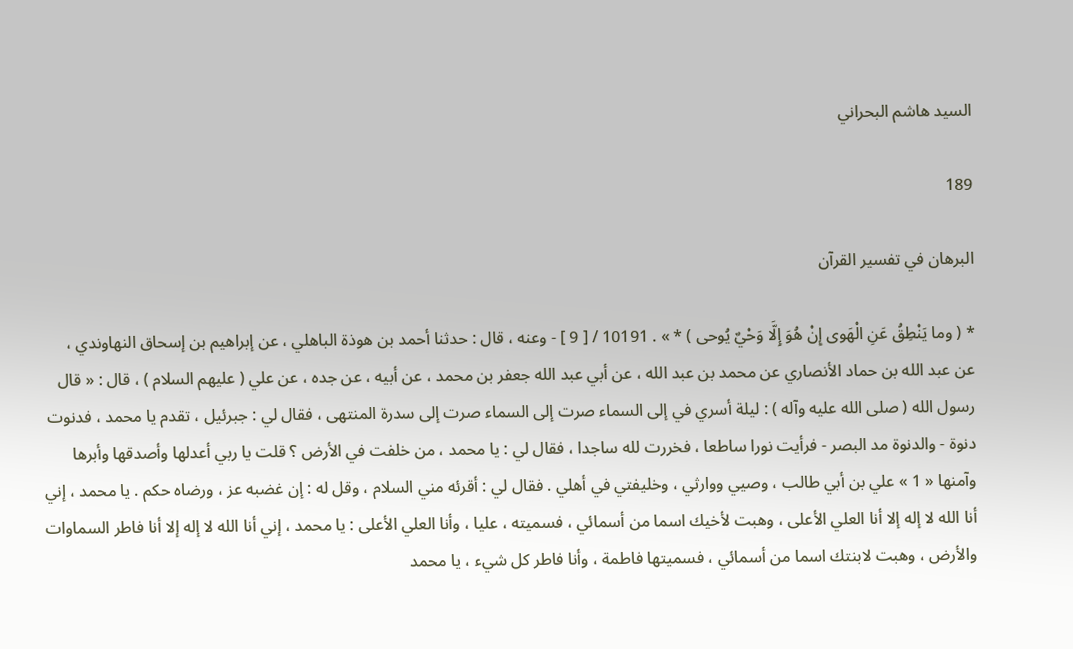السيد هاشم البحراني

189

البرهان في تفسير القرآن

* ( وما يَنْطِقُ عَنِ الْهَوى إِنْ هُوَ إِلَّا وَحْيٌ يُوحى ) * » . 10191 / [ 9 ] - وعنه ، قال : حدثنا أحمد بن هوذة الباهلي ، عن إبراهيم بن إسحاق النهاوندي ، عن عبد الله بن حماد الأنصاري عن محمد بن عبد الله ، عن أبي عبد الله جعفر بن محمد ، عن أبيه ، عن جده ، عن علي ( عليهم السلام ) ، قال : « قال رسول الله ( صلى الله عليه وآله ) : ليلة أسري في إلى السماء صرت إلى السماء صرت إلى سدرة المنتهى ، فقال لي : جبرئيل ، تقدم يا محمد ، فدنوت دنوة - والدنوة مد البصر - فرأيت نورا ساطعا ، فخررت لله ساجدا ، فقال لي : يا محمد ، من خلفت في الأرض ؟ قلت يا ربي أعدلها وأصدقها وأبرها وآمنها « 1 » علي بن أبي طالب ، وصيي ووارثي ، وخليفتي في أهلي . فقال لي : أقرئه مني السلام ، وقل له : إن غضبه عز ، ورضاه حكم . يا محمد ، إني أنا الله لا إله إلا أنا العلي الأعلى ، وهبت لأخيك اسما من أسمائي ، فسميته ، عليا ، وأنا العلي الأعلى : يا محمد ، إني أنا الله لا إله إلا أنا فاطر السماوات والأرض ، وهبت لابنتك اسما من أسمائي ، فسميتها فاطمة ، وأنا فاطر كل شيء ، يا محمد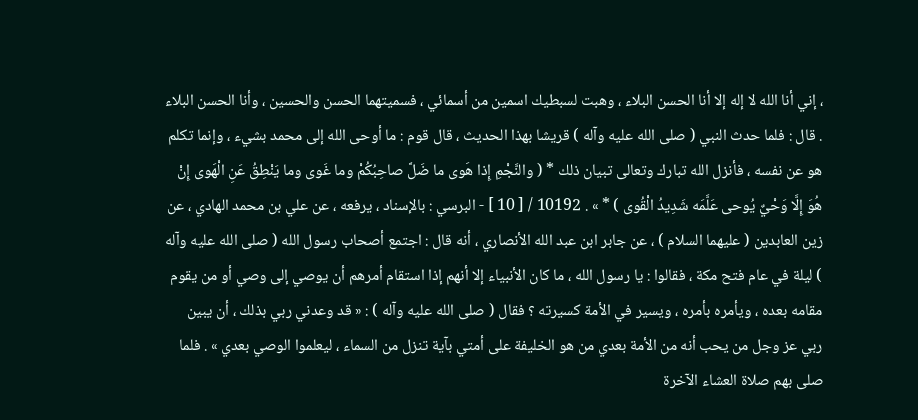، إني أنا الله لا إله إلا أنا الحسن البلاء ، وهبت لسبطيك اسمين من أسمائي ، فسميتهما الحسن والحسين ، وأنا الحسن البلاء . قال : فلما حدث النبي ( صلى الله عليه وآله ) قريشا بهذا الحديث ، قال قوم : ما أوحى الله إلى محمد بشيء ، وإنما تكلم هو عن نفسه ، فأنزل الله تبارك وتعالى تبيان ذلك * ( والنَّجْمِ إِذا هَوى ما ضَلَّ صاحِبُكُمْ وما غَوى وما يَنْطِقُ عَنِ الْهَوى إِنْ هُوَ إِلَّا وَحْيٌ يُوحى عَلَّمَه شَدِيدُ الْقُوى ) * » . 10192 / [ 10 ] - البرسي : بالإسناد ، يرفعه ، عن علي بن محمد الهادي ، عن زين العابدين ( عليهما السلام ) ، عن جابر ابن عبد الله الأنصاري ، أنه قال : اجتمع أصحاب رسول الله ( صلى الله عليه وآله ) ليلة في عام فتح مكة ، فقالوا : يا رسول الله ، ما كان الأنبياء إلا أنهم إذا استقام أمرهم أن يوصي إلى وصي أو من يقوم مقامه بعده ، ويأمره بأمره ، ويسير في الأمة كسيرته ؟ فقال ( صلى الله عليه وآله ) : « قد وعدني ربي بذلك ، أن يبين ربي عز وجل من يحب أنه من الأمة بعدي من هو الخليفة على أمتي بآية تنزل من السماء ، ليعلموا الوصي بعدي » . فلما صلى بهم صلاة العشاء الآخرة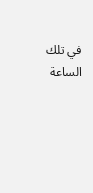في تلك الساعة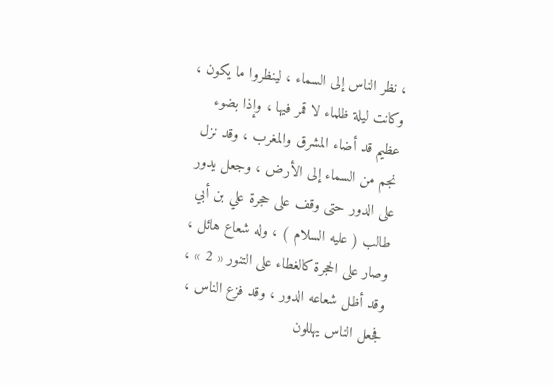، نظر الناس إلى السماء ، لينظروا ما يكون ، وكانت ليلة ظلماء لا قمر فيها ، وإذا بضوء عظيم قد أضاء المشرق والمغرب ، وقد نزل نجم من السماء إلى الأرض ، وجعل يدور على الدور حتى وقف على حجرة علي بن أبي طالب ( عليه السلام ) ، وله شعاع هائل ، وصار على الحجرة كالغطاء على التنور « 2 » ، وقد أظل شعاعه الدور ، وقد فزع الناس ، فجعل الناس يهللون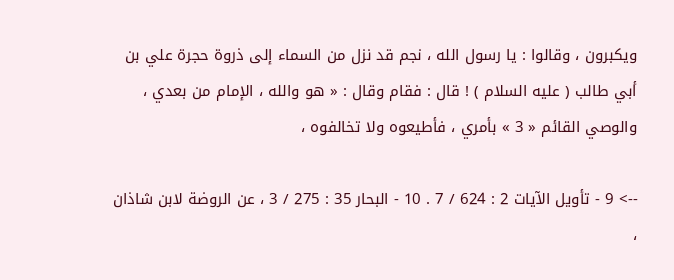ويكبرون ، وقالوا : يا رسول الله ، نجم قد نزل من السماء إلى ذروة حجرة علي بن أبي طالب ( عليه السلام ) ! قال : فقام وقال : « هو والله ، الإمام من بعدي ، والوصي القائم « 3 » بأمري ، فأطيعوه ولا تخالفوه ،

--> 9 - تأويل الآيات 2 : 624 / 7 . 10 - البحار 35 : 275 / 3 ، عن الروضة لابن شاذان ،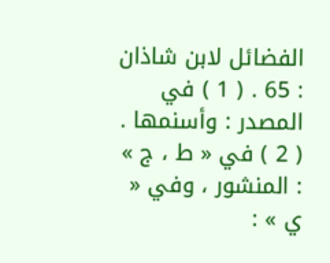الفضائل لابن شاذان : 65 . ( 1 ) في المصدر : وأسنمها . ( 2 ) في « ط ، ج » : المنشور ، وفي « ي » :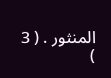المنثور . ( 3 )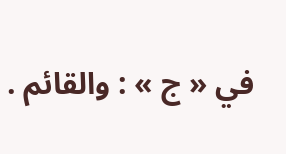في « ج » : والقائم .